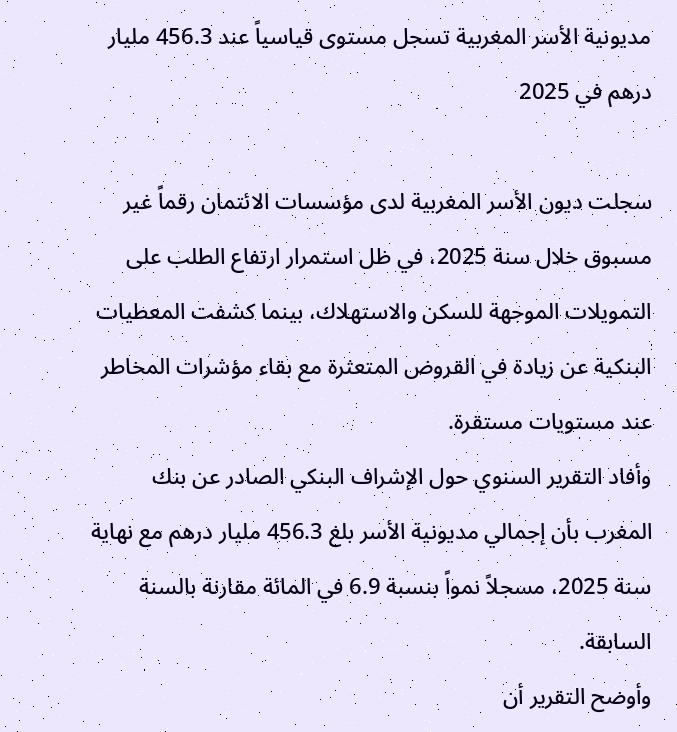مديونية الأسر المغربية تسجل مستوى قياسياً عند 456.3 مليار درهم في 2025

سجلت ديون الأسر المغربية لدى مؤسسات الائتمان رقماً غير مسبوق خلال سنة 2025، في ظل استمرار ارتفاع الطلب على التمويلات الموجهة للسكن والاستهلاك، بينما كشفت المعطيات البنكية عن زيادة في القروض المتعثرة مع بقاء مؤشرات المخاطر عند مستويات مستقرة.
وأفاد التقرير السنوي حول الإشراف البنكي الصادر عن بنك المغرب بأن إجمالي مديونية الأسر بلغ 456.3 مليار درهم مع نهاية سنة 2025، مسجلاً نمواً بنسبة 6.9 في المائة مقارنة بالسنة السابقة.
وأوضح التقرير أن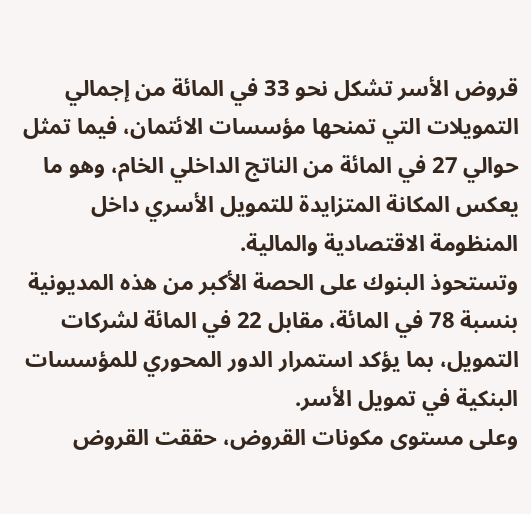قروض الأسر تشكل نحو 33 في المائة من إجمالي التمويلات التي تمنحها مؤسسات الائتمان، فيما تمثل حوالي 27 في المائة من الناتج الداخلي الخام، وهو ما يعكس المكانة المتزايدة للتمويل الأسري داخل المنظومة الاقتصادية والمالية.
وتستحوذ البنوك على الحصة الأكبر من هذه المديونية بنسبة 78 في المائة، مقابل 22 في المائة لشركات التمويل، بما يؤكد استمرار الدور المحوري للمؤسسات البنكية في تمويل الأسر.
وعلى مستوى مكونات القروض، حققت القروض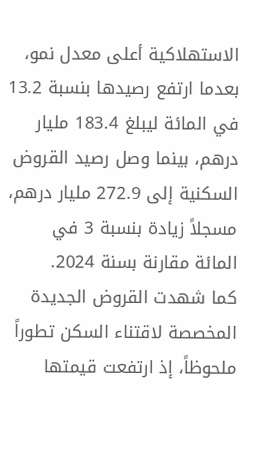الاستهلاكية أعلى معدل نمو، بعدما ارتفع رصيدها بنسبة 13.2 في المائة ليبلغ 183.4 مليار درهم، بينما وصل رصيد القروض السكنية إلى 272.9 مليار درهم، مسجلاً زيادة بنسبة 3 في المائة مقارنة بسنة 2024.
كما شهدت القروض الجديدة المخصصة لاقتناء السكن تطوراً ملحوظاً، إذ ارتفعت قيمتها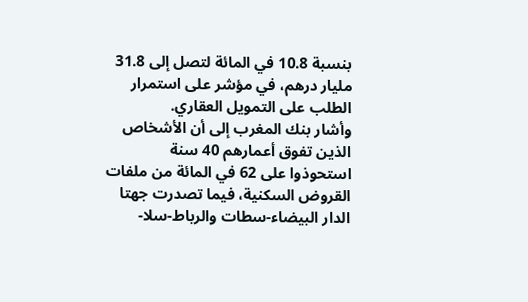بنسبة 10.8 في المائة لتصل إلى 31.8 مليار درهم، في مؤشر على استمرار الطلب على التمويل العقاري.
وأشار بنك المغرب إلى أن الأشخاص الذين تفوق أعمارهم 40 سنة استحوذوا على 62 في المائة من ملفات القروض السكنية، فيما تصدرت جهتا الدار البيضاء-سطات والرباط-سلا-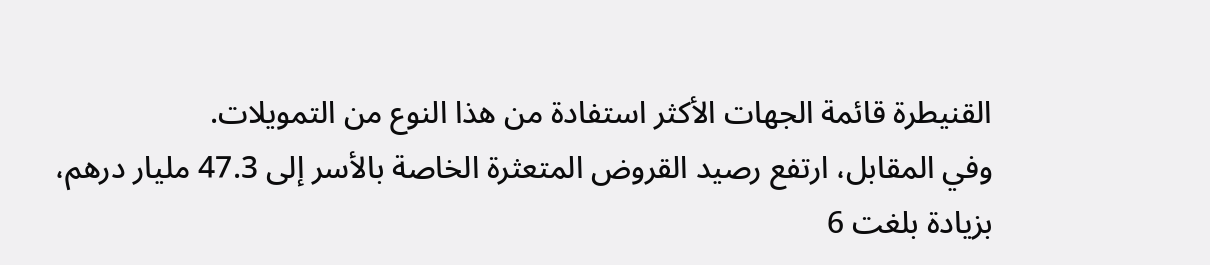القنيطرة قائمة الجهات الأكثر استفادة من هذا النوع من التمويلات.
وفي المقابل، ارتفع رصيد القروض المتعثرة الخاصة بالأسر إلى 47.3 مليار درهم، بزيادة بلغت 6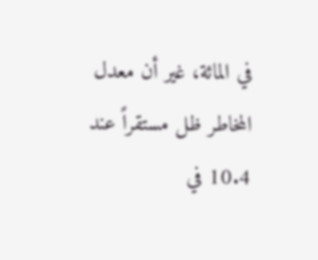في المائة، غير أن معدل المخاطر ظل مستقراً عند 10.4 في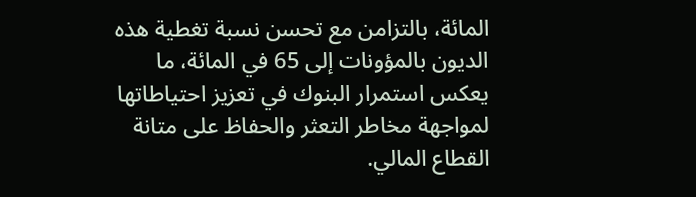المائة، بالتزامن مع تحسن نسبة تغطية هذه الديون بالمؤونات إلى 65 في المائة، ما يعكس استمرار البنوك في تعزيز احتياطاتها لمواجهة مخاطر التعثر والحفاظ على متانة القطاع المالي.